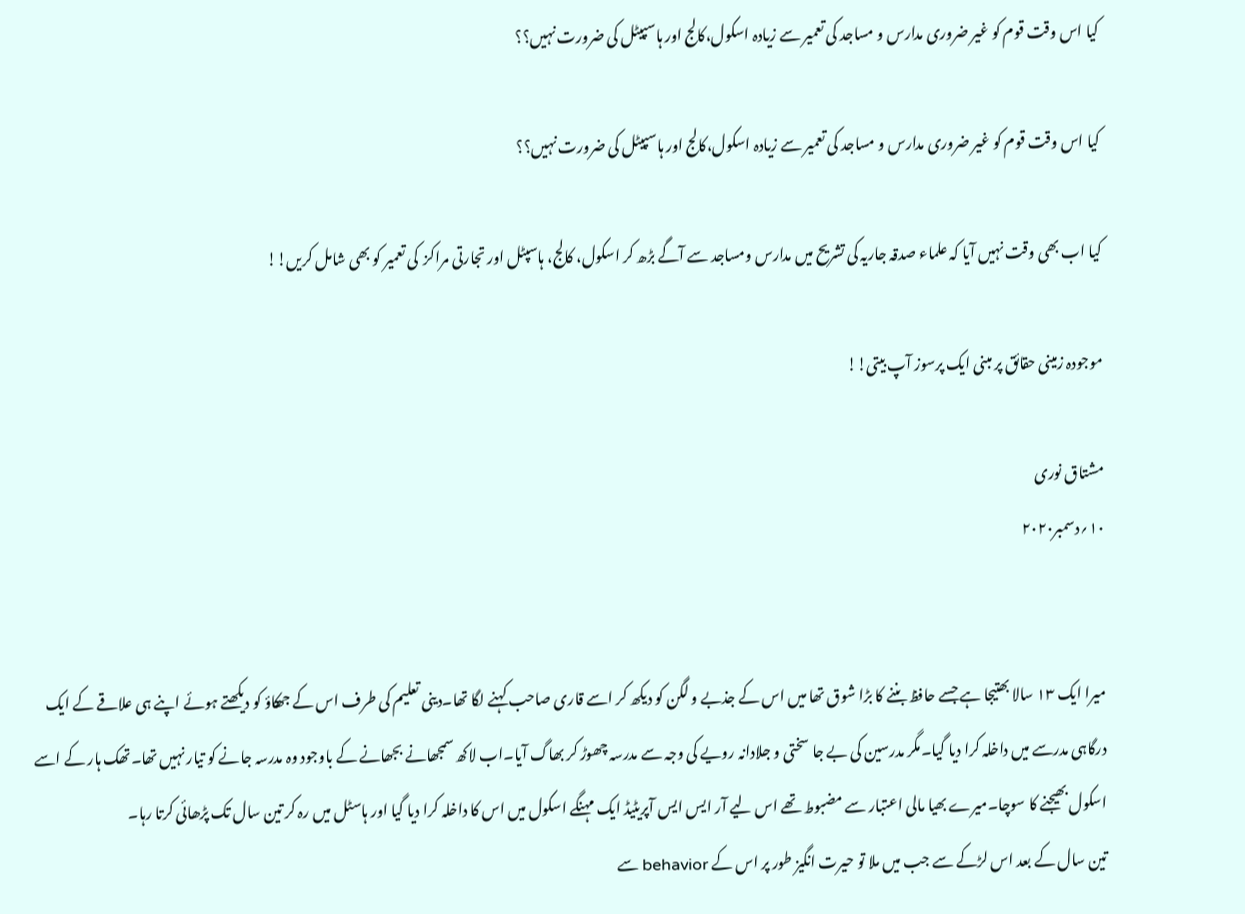کیا اس وقت قوم کو غیر ضروری مدارس و مساجد کی تعمیر سے زیادہ اسکول،کالج اور ہاسپیٹل کی ضرورت نہیں؟؟

کیا اس وقت قوم کو غیر ضروری مدارس و مساجد کی تعمیر سے زیادہ اسکول،کالج اور ہاسپیٹل کی ضرورت نہیں؟؟

کیا اب بھی وقت نہیں آیا کہ علماء صدقہ جاریہ کی تشریح میں مدارس ومساجد سے آگے بڑھ کر اسکول، کالج، ہاسپٹل اور تجارتی مراکز  کی تعمیر کو بھی شامل کریں!!

موجودہ زمینی حقائق پر مبنی ایک پرسوز آپ بیتی!!

مشتاق نوری
۱۰؍دسمبر۲۰۲۰


میرا ایک ۱۳ سالا بھتیجا ہے جسے حافظ بننے کا بڑا شوق تھا میں اس کے جذبے و لگن کو دیکھ کر اسے قاری صاحب کہنے لگا تھا۔دینی تعلیم کی طرف اس کے جھکاؤ کو دیکھتے ہوئے اپنے ہی علاقے کے ایک درگاہی مدرسے میں داخلہ کرا دیا گیا۔مگر مدرسین کی بے جا سختی و جلادانہ رویے کی وجہ سے مدرسہ چھوڑ کر بھاگ آیا۔اب لاکھ سمجھانے بجھانے کے باوجود وہ مدرسہ جانے کو تیار نہیں تھا۔تھک ہار کے اسے اسکول بھیجنے کا سوچا۔میرے بھیا مالی اعتبار سے مضبوط تھے اس لیے آر ایس ایس آپریٹیڈ ایک مہنگے اسکول میں اس کا داخلہ کرا دیا گیا اور ہاسٹل میں رہ کر تین سال تک پڑھائی کرتا رہا۔
تین سال کے بعد اس لڑکے سے جب میں ملا تو حیرت انگیز طور پر اس کے behavior سے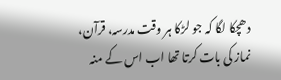دھچکا لگا کہ جو لڑکا ہر وقت مدرسہ، قرآن، نماز کی بات کرتا تھا اب اس کے منہ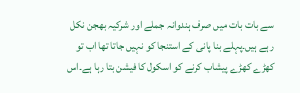سے بات بات میں صرف ہندوانہ جملے اور شرکیہ بھجن نکل رہے ہیں۔پہلے بنا پانی کے استنجا کو نہیں جاتا تھا اب تو کھڑے کھڑے پیشاب کرنے کو اسکول کا فیشن بتا رہا ہے۔اس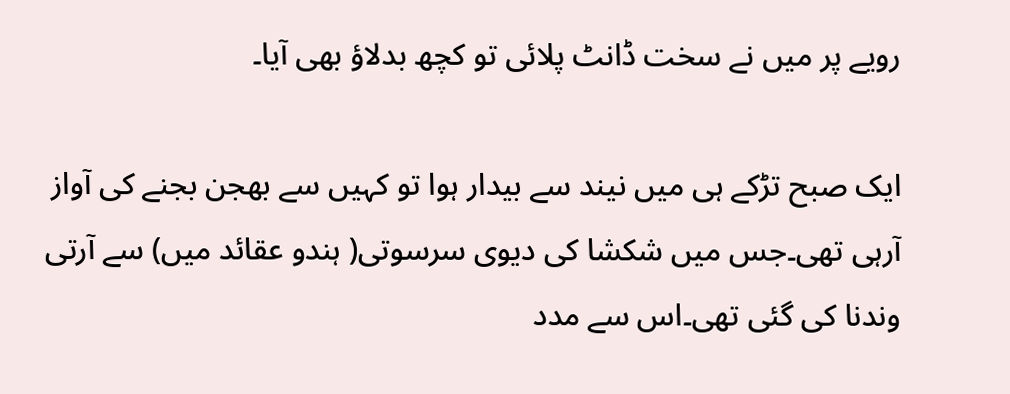رویے پر میں نے سخت ڈانٹ پلائی تو کچھ بدلاؤ بھی آیا۔

ایک صبح تڑکے ہی میں نیند سے بیدار ہوا تو کہیں سے بھجن بجنے کی آواز آرہی تھی۔جس میں شکشا کی دیوی سرسوتی( ہندو عقائد میں) سے آرتی وندنا کی گئی تھی۔اس سے مدد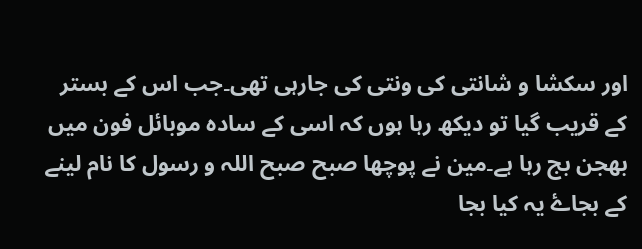اور سکشا و شانتی کی ونتی کی جارہی تھی۔جب اس کے بستر کے قریب گیا تو دیکھ رہا ہوں کہ اسی کے سادہ موبائل فون میں بھجن بج رہا ہے۔مین نے پوچھا صبح صبح اللہ و رسول کا نام لینے کے بجاۓ یہ کیا بجا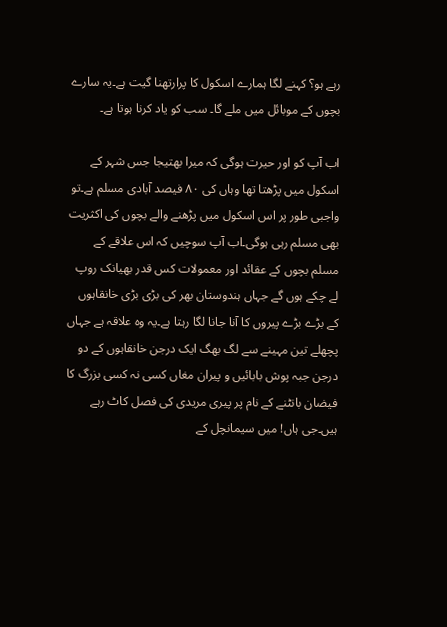رہے ہو؟ کہنے لگا ہمارے اسکول کا پرارتھنا گیت ہے۔یہ سارے بچوں کے موبائل میں ملے گا۔ سب کو یاد کرنا ہوتا ہے۔

اب آپ کو اور حیرت ہوگی کہ میرا بھتیجا جس شہر کے اسکول میں پڑھتا تھا وہاں کی ۸۰ فیصد آبادی مسلم ہے۔تو واجبی طور پر اس اسکول میں پڑھنے والے بچوں کی اکثریت بھی مسلم رہی ہوگی۔اب آپ سوچیں کہ اس علاقے کے مسلم بچوں کے عقائد اور معمولات کس قدر بھیانک روپ لے چکے ہوں گے جہاں ہندوستان بھر کی بڑی بڑی خانقاہوں کے بڑے بڑے پیروں کا آنا جانا لگا رہتا ہے۔یہ وہ علاقہ ہے جہاں پچھلے تین مہینے سے لگ بھگ ایک درجن خانقاہوں کے دو درجن جبہ پوش بابائیں و پیران مغاں کسی نہ کسی بزرگ کا فیضان بانٹنے کے نام پر پیری مریدی کی فصل کاٹ رہے ہیں۔جی ہاں! میں سیمانچل کے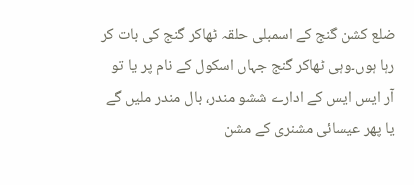ضلع کشن گنج کے اسمبلی حلقہ ٹھاکر گنج کی بات کر رہا ہوں۔وہی ٹھاکر گنج جہاں اسکول کے نام پر یا تو آر ایس ایس کے ادارے ششو مندر، بال مندر ملیں گے یا پھر عیسائی مشنری کے مشن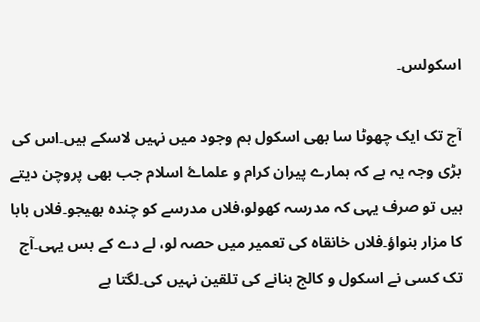اسکولس۔

آج تک ایک چھوٹا سا بھی اسکول ہم وجود میں نہیں لاسکے ہیں۔اس کی بڑی وجہ یہ ہے کہ ہمارے پیران کرام و علماۓ اسلام جب بھی پروچن دیتے ہیں تو صرف یہی کہ مدرسہ کھولو،فلاں مدرسے کو چندہ بھیجو۔فلاں بابا کا مزار بنواؤ۔فلاں خانقاہ کی تعمیر میں حصہ لو، لے دے کے بس یہی۔آج تک کسی نے اسکول و کالج بنانے کی تلقین نہیں کی۔لگتا ہے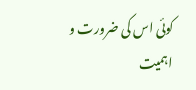کوئی اس کی ضرورت و اہمیت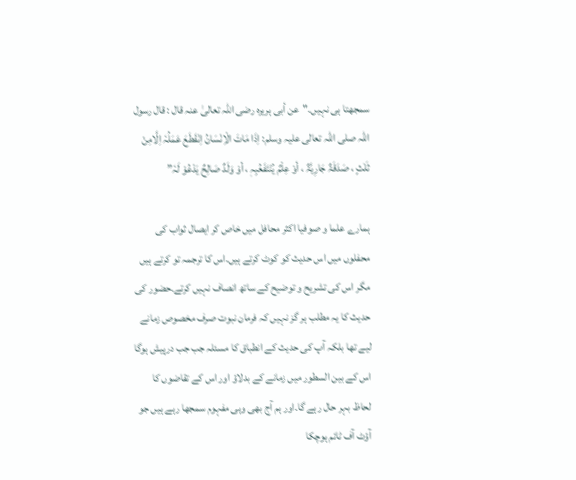سمجھتا ہی نہیں۔"عن أبی ہریرہ رضی اللہ تعالیٰ عنہ قال : قال رسول اللہ صلی اللہ تعالی علیہ وسلم: اِذَا مَاتَ الْاِنْسَانُ اِنْقَطَعَ عَمَلُہٗ اِلَّامِنْ ثَلٰثٍ ، صَدَقَۃٌ جَارِیَّۃٌ ، أوْ عِلْمٌ یُنْتَفَعُبِہٖ ، أوْ وَلَدٌ صَالِحٌ یَدْعُوْ لَہٗ”

ہمارے علما و صوفیا اکثر محافل میں خاص کر ایصال ثواب کی محفلوں میں اس حدیث کو کوٹ کرتے ہیں۔اس کا ترجمہ تو کرتے ہیں مگر اس کی تشریح و توضیح کے ساتھ انصاف نہیں کرتے۔حضور کی حدیث کا یہ مطلب ہر گز نہیں کہ فرمان نبوت صرف مخصوص زمانے لیے تھا بلکہ آپ کی حدیث کے انطباق کا مسئلہ جب جب درپیش ہوگا اس کے بین السطور میں زمانے کے بدلاؤ اور اس کے تقاضوں کا لحاظ بہر حال رہے گا۔اور ہم آج بھی وہی مفہوم سمجھا رہے ہیں جو آؤٹ آف ٹائم ہوچکا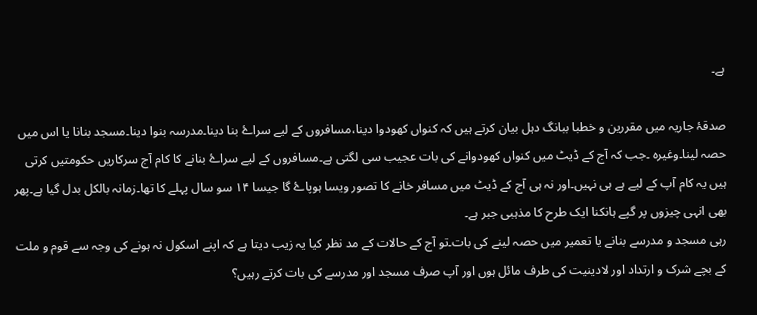ہے۔

صدقۂ جاریہ میں مقررین و خطبا ببانگ دہل بیان کرتے ہیں کہ کنواں کھودوا دینا،مسافروں کے لیے سراۓ بنا دینا۔مدرسہ بنوا دینا۔مسجد بنانا یا اس میں حصہ لینا۔وغیرہ ۔جب کہ آج کے ڈیٹ میں کنواں کھودوانے کی بات عجیب سی لگتی ہے۔مسافروں کے لیے سراۓ بنانے کا کام آج سرکاریں حکومتیں کرتی ہیں یہ کام آپ کے لیے ہے ہی نہیں۔اور نہ ہی آج کے ڈیٹ میں مسافر خانے کا تصور ویسا ہوپاۓ گا جیسا ۱۴ سو سال پہلے کا تھا۔زمانہ بالکل بدل گیا ہے۔پھر بھی انہی چیزوں پر گپے ہانکنا ایک طرح کا مذہبی جبر ہے۔
رہی مسجد و مدرسے بنانے یا تعمیر میں حصہ لینے کی بات۔تو آج کے حالات کے مد نظر کیا یہ زیب دیتا ہے کہ اپنے اسکول نہ ہونے کی وجہ سے قوم و ملت کے بچے شرک و ارتداد اور لادینیت کی طرف مائل ہوں اور آپ صرف مسجد اور مدرسے کی بات کرتے رہیں؟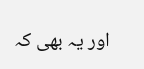اور یہ بھی کہ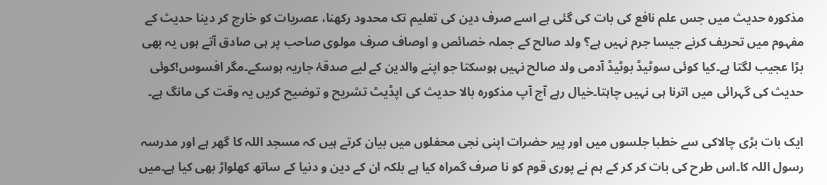مذکورہ حدیث میں جس علم نافع کی بات کی گئی ہے اسے صرف دین کی تعلیم تک محدود رکھنا، عصریات کو خارج کر دینا حدیث کے مفہوم میں تحریف کرنے جیسا جرم نہیں ہے؟ ولد صالح کے جملہ خصائص و اوصاف صرف مولوی صاحب پر ہی صادق آتے ہوں یہ بھی بڑا عجیب لگتا ہے۔کیا کوئی سوٹیڈ بوٹیڈ آدمی ولد صالح نہیں ہوسکتا جو اپنے والدین کے لیے صدقۂ جاریہ ہوسکے۔مگر افسوس!کوئی حدیث کی گہرائی میں اترنا ہی نہیں چاہتا۔خیال رہے آج آپ مذکورہ بالا حدیث کی اپڈیٹ تشریح و توضیح کریں یہ وقت کی مانگ ہے۔

ایک بات بڑی چالاکی سے خطبا جلسوں میں اور پیر حضرات اپنی نجی محفلوں میں بیان کرتے ہیں کہ مسجد اللہ کا گھر ہے اور مدرسہ رسول اللہ کا۔اس طرح کی بات کر کر کے ہم نے پوری قوم کو نا صرف گمراہ کیا ہے بلکہ ان کے دین و دنیا کے ساتھ کھلواڑ بھی کیا ہے۔میں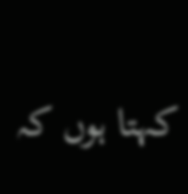کہتا ہوں کہ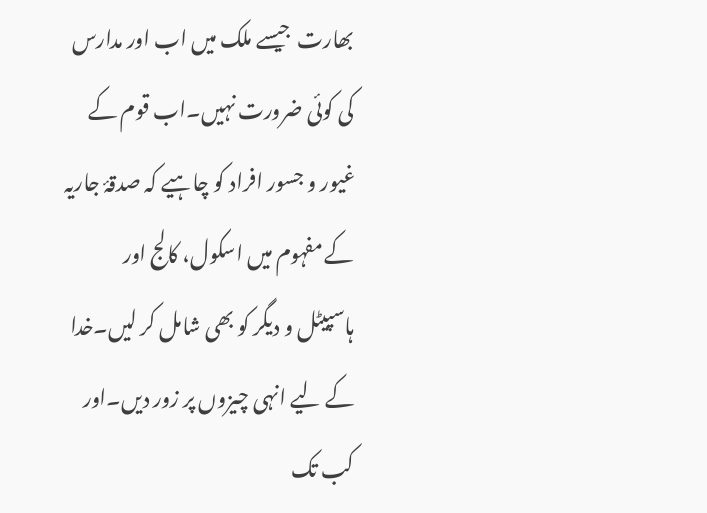بھارت  جیسے ملک میں اب اور مدارس کی کوئی ضرورت نہیں۔اب قوم کے غیور و جسور افراد کو چاہیے کہ صدقۂ جاریہ کے مفہوم میں اسکول، کالج اور ہاسپیٹل و دیگر کو بھی شامل کر لیں۔خدا کے لیے انہی چیزوں پر زور دیں۔اور کب تک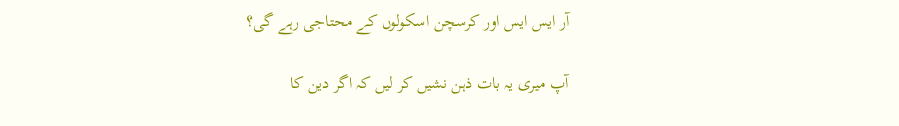آر ایس ایس اور کرسچن اسکولوں کے محتاجی رہے گی؟

آپ میری یہ بات ذہن نشیں کر لیں کہ اگر دین کا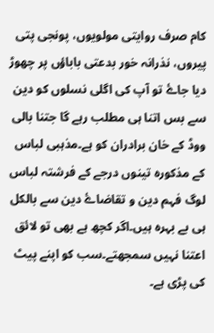کام صرف روایتی مولویوں، پونجی پتی پیروں، نذرانہ خور بدعتی باباؤں پر چھوڑ دیا جاۓ تو آپ کی اگلی نسلوں کو دین سے بس اتنا ہی مطلب رہے گا جتنا بالی ووڈ کے خان برادران کو ہے۔مذہبی لباس کے مذکورہ تینوں درجے کے فرشتہ لباس لوگ فہم دین و تقاضاۓ دین سے بالکل ہی بے بہرہ ہیں۔اگر کچھ ہے بھی تو لائق اعتنا نہیں سمجھتے۔سب کو اپنے پیٹ کی پڑی ہے۔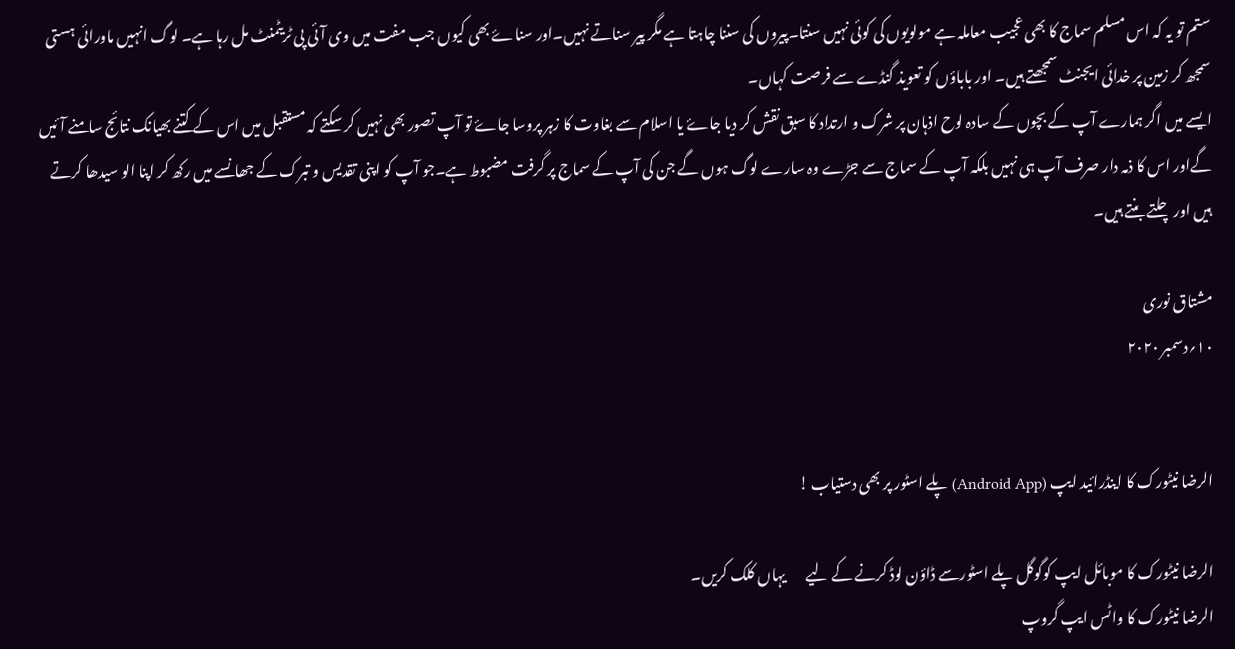ستم تو یہ کہ اس مسلم سماج کا بھی عجیب معاملہ ہے مولویوں کی کوئی نہیں سنتا۔پیروں کی سننا چاہتا ہے مگر پیر سناتے نہیں۔اور سناۓ بھی کیوں جب مفت میں وی آئی پی ٹریٹمنٹ مل رہا ہے۔ لوگ انہیں ماورائی ہستی سمجھ کر زمین پر خدائی ایجنٹ سمجھتے ہیں۔ اور باباؤں کو تعویذ گنڈے سے فرصت کہاں۔
ایسے میں اگر ہمارے آپ کے بچوں کے سادہ لوح اذہان پر شرک و ارتداد کا سبق نقش کر دیا جاۓ یا اسلام سے بغاوت کا زہر پروسا جاۓ تو آپ تصور بھی نہیں کر سکتے کہ مستقبل میں اس کے کتنے بھیانک نتائج سامنے آئیں گےاور اس کا ذمہ دار صرف آپ ہی نہیں بلکہ آپ کے سماج سے جڑے وہ سارے لوگ ہوں گے جن کی آپ کے سماج پر گرفت مضبوط ہے۔جو آپ کو اپنی تقدیس و تبرک کے جھانسے میں رکھ کر اپنا الو سیدھا کرتے ہیں اور چلتے بنتے ہیں۔

مشتاق نوری
۱۰؍دسمبر ۲۰۲۰


الرضا نیٹورک کا اینڈرائید ایپ (Android App) پلے اسٹور پر بھی دستیاب !

الرضا نیٹورک کا موبائل ایپ کوگوگل پلے اسٹورسے ڈاؤن لوڈ کرنے کے لیے       یہاں کلک کریں۔
الرضا نیٹورک کا واٹس ایپ گروپ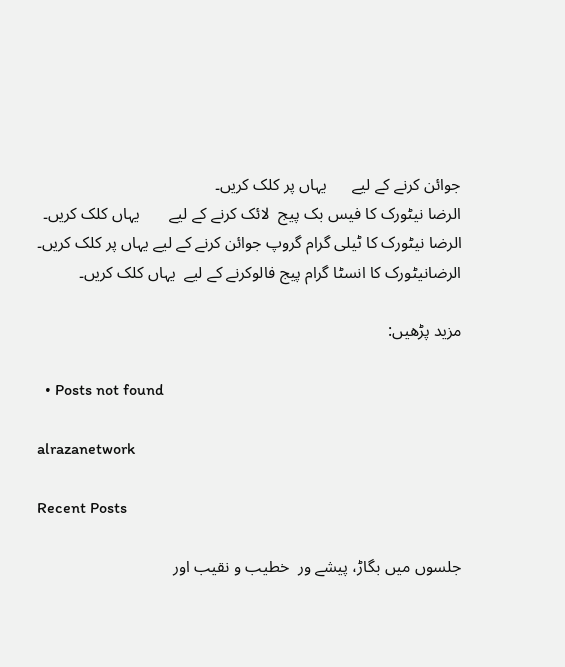جوائن کرنے کے لیے      یہاں پر کلک کریں۔
الرضا نیٹورک کا فیس بک پیج  لائک کرنے کے لیے       یہاں کلک کریں۔
الرضا نیٹورک کا ٹیلی گرام گروپ جوائن کرنے کے لیے یہاں پر کلک کریں۔
الرضانیٹورک کا انسٹا گرام پیج فالوکرنے کے لیے  یہاں کلک کریں۔

مزید پڑھیں:

  • Posts not found

alrazanetwork

Recent Posts

جلسوں میں بگاڑ، پیشے ور  خطیب و نقیب اور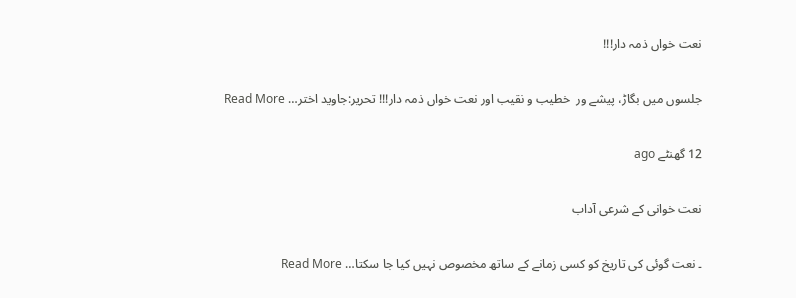نعت خواں ذمہ دار!!!

جلسوں میں بگاڑ، پیشے ور  خطیب و نقیب اور نعت خواں ذمہ دار!!! تحریر:جاوید اختر… Read More

12 گھنٹے ago

نعت خوانی کے شرعی آداب

۔ نعت گوئی کی تاریخ کو کسی زمانے کے ساتھ مخصوص نہیں کیا جا سکتا… Read More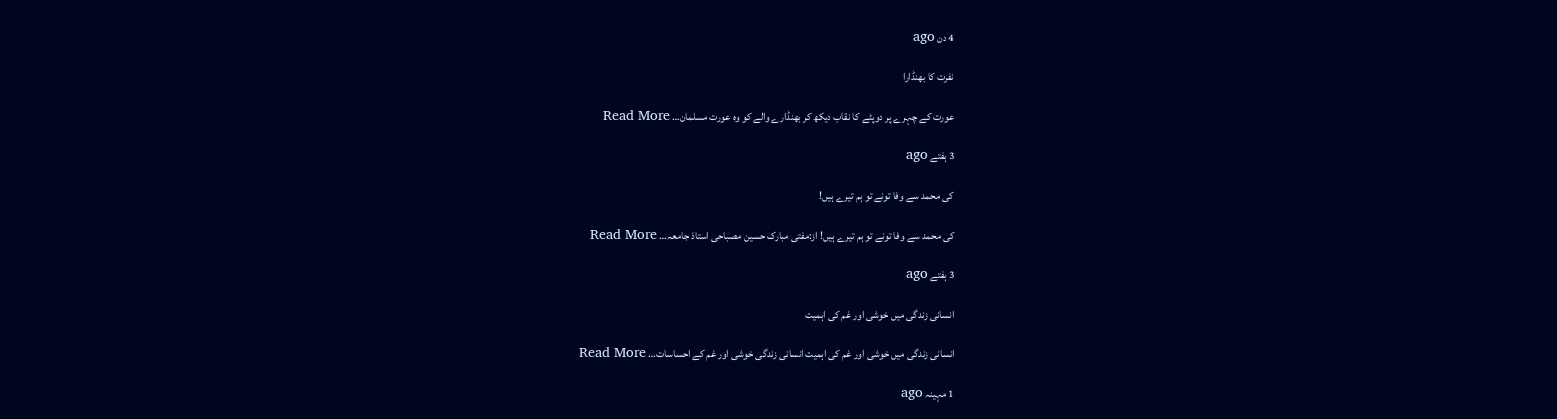4 دن ago

نفرت کا بھنڈارا

عورت کے چہرے پر دوپٹے کا نقاب دیکھ کر بھنڈارے والے کو وہ عورت مسلمان… Read More

3 ہفتے ago

کی محمد سے وفا تونے تو ہم تیرے ہیں!

کی محمد سے وفا تونے تو ہم تیرے ہیں! از:مفتی مبارک حسین مصباحی استاذ جامعہ… Read More

3 ہفتے ago

انسانی زندگی میں خوشی اور غم کی اہمیت

انسانی زندگی میں خوشی اور غم کی اہمیت انسانی زندگی خوشی اور غم کے احساسات… Read More

1 مہینہ ago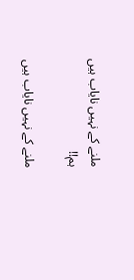ملنے کے نہیں نایاب ہیں ہم!!

ملنے کے نہیں نایاب ہیں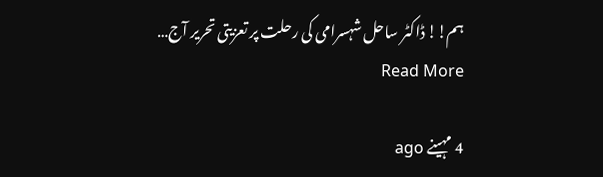ہم!! ڈاکٹر ساحل شہسرامی کی رحلت پر تعزیتی تحریر آج… Read More

4 مہینے ago